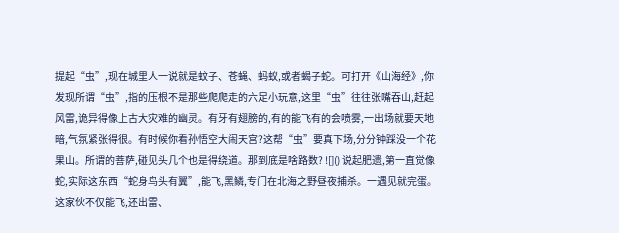提起“虫”,现在城里人一说就是蚊子、苍蝇、蚂蚁,或者蝎子蛇。可打开《山海经》,你发现所谓“虫”,指的压根不是那些爬爬走的六足小玩意,这里“虫”往往张嘴吞山,赶起风雷,诡异得像上古大灾难的幽灵。有牙有翅膀的,有的能飞有的会喷雾,一出场就要天地暗,气氛紧张得很。有时候你看孙悟空大闹天宫?这帮“虫”要真下场,分分钟踩没一个花果山。所谓的菩萨,碰见头几个也是得绕道。那到底是啥路数? ![]() 说起肥遗,第一直觉像蛇,实际这东西“蛇身鸟头有翼”,能飞,黑鳞,专门在北海之野昼夜捕杀。一遇见就完蛋。这家伙不仅能飞,还出雷、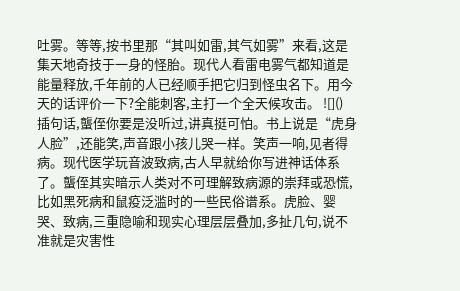吐雾。等等,按书里那“其叫如雷,其气如雾”来看,这是集天地奇技于一身的怪胎。现代人看雷电雾气都知道是能量释放,千年前的人已经顺手把它归到怪虫名下。用今天的话评价一下?全能刺客,主打一个全天候攻击。 ![]() 插句话,蠪侄你要是没听过,讲真挺可怕。书上说是“虎身人脸”,还能笑,声音跟小孩儿哭一样。笑声一响,见者得病。现代医学玩音波致病,古人早就给你写进神话体系了。蠪侄其实暗示人类对不可理解致病源的崇拜或恐慌,比如黑死病和鼠疫泛滥时的一些民俗谱系。虎脸、婴哭、致病,三重隐喻和现实心理层层叠加,多扯几句,说不准就是灾害性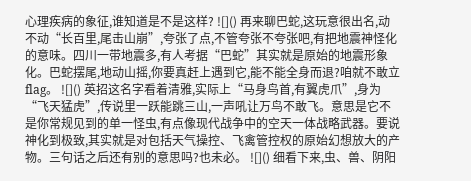心理疾病的象征,谁知道是不是这样? ![]() 再来聊巴蛇,这玩意很出名,动不动“长百里,尾击山崩”,夸张了点,不管夸张不夸张吧,有把地震神怪化的意味。四川一带地震多,有人考据“巴蛇”其实就是原始的地震形象化。巴蛇摆尾,地动山摇,你要真赶上遇到它,能不能全身而退?咱就不敢立flag。 ![]() 英招这名字看着清雅,实际上“马身鸟首,有翼虎爪”,身为“飞天猛虎”,传说里一跃能跳三山,一声吼让万鸟不敢飞。意思是它不是你常规见到的单一怪虫,有点像现代战争中的空天一体战略武器。要说神化到极致,其实就是对包括天气操控、飞禽管控权的原始幻想放大的产物。三句话之后还有别的意思吗?也未必。 ![]() 细看下来,虫、兽、阴阳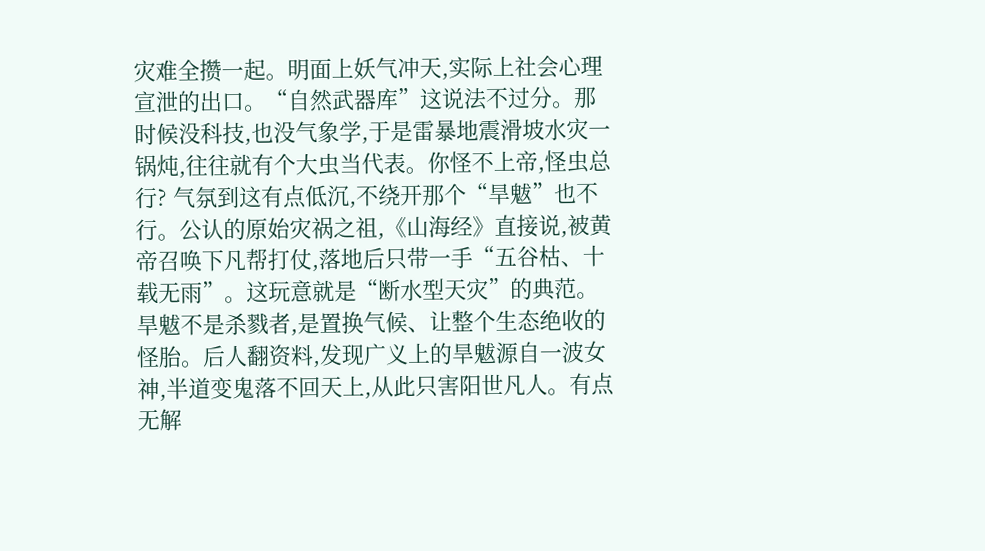灾难全攒一起。明面上妖气冲天,实际上社会心理宣泄的出口。“自然武器库”这说法不过分。那时候没科技,也没气象学,于是雷暴地震滑坡水灾一锅炖,往往就有个大虫当代表。你怪不上帝,怪虫总行? 气氛到这有点低沉,不绕开那个“旱魃”也不行。公认的原始灾祸之祖,《山海经》直接说,被黄帝召唤下凡帮打仗,落地后只带一手“五谷枯、十载无雨”。这玩意就是“断水型天灾”的典范。旱魃不是杀戮者,是置换气候、让整个生态绝收的怪胎。后人翻资料,发现广义上的旱魃源自一波女神,半道变鬼落不回天上,从此只害阳世凡人。有点无解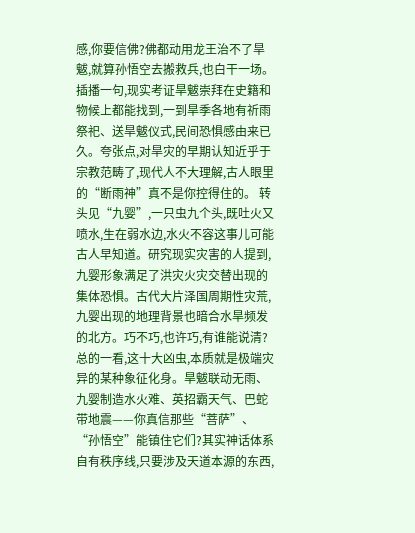感,你要信佛?佛都动用龙王治不了旱魃,就算孙悟空去搬救兵,也白干一场。 插播一句,现实考证旱魃崇拜在史籍和物候上都能找到,一到旱季各地有祈雨祭祀、送旱魃仪式,民间恐惧感由来已久。夸张点,对旱灾的早期认知近乎于宗教范畴了,现代人不大理解,古人眼里的“断雨神”真不是你控得住的。 转头见“九婴”,一只虫九个头,既吐火又喷水,生在弱水边,水火不容这事儿可能古人早知道。研究现实灾害的人提到,九婴形象满足了洪灾火灾交替出现的集体恐惧。古代大片泽国周期性灾荒,九婴出现的地理背景也暗合水旱频发的北方。巧不巧,也许巧,有谁能说清? 总的一看,这十大凶虫,本质就是极端灾异的某种象征化身。旱魃联动无雨、九婴制造水火难、英招霸天气、巴蛇带地震——你真信那些“菩萨”、“孙悟空”能镇住它们?其实神话体系自有秩序线,只要涉及天道本源的东西,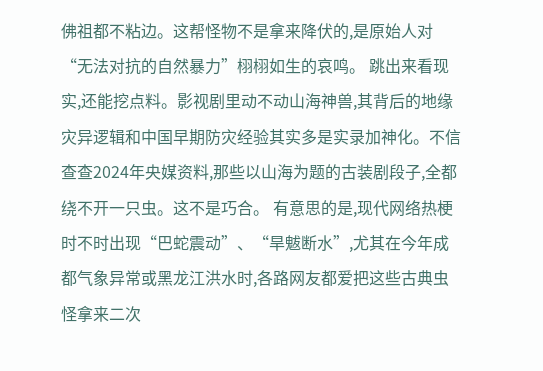佛祖都不粘边。这帮怪物不是拿来降伏的,是原始人对“无法对抗的自然暴力”栩栩如生的哀鸣。 跳出来看现实,还能挖点料。影视剧里动不动山海神兽,其背后的地缘灾异逻辑和中国早期防灾经验其实多是实录加神化。不信查查2024年央媒资料,那些以山海为题的古装剧段子,全都绕不开一只虫。这不是巧合。 有意思的是,现代网络热梗时不时出现“巴蛇震动”、“旱魃断水”,尤其在今年成都气象异常或黑龙江洪水时,各路网友都爱把这些古典虫怪拿来二次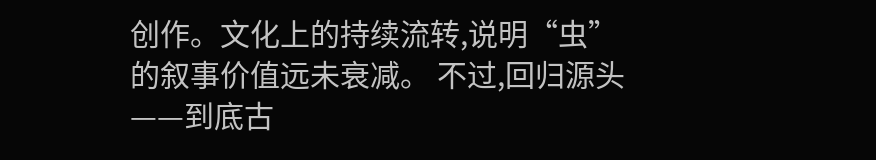创作。文化上的持续流转,说明“虫”的叙事价值远未衰减。 不过,回归源头——到底古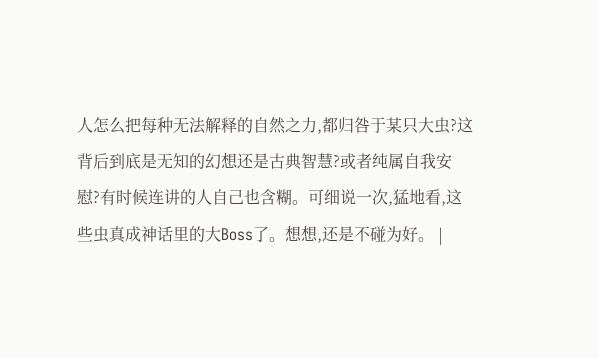人怎么把每种无法解释的自然之力,都归咎于某只大虫?这背后到底是无知的幻想还是古典智慧?或者纯属自我安慰?有时候连讲的人自己也含糊。可细说一次,猛地看,这些虫真成神话里的大Boss了。想想,还是不碰为好。 |